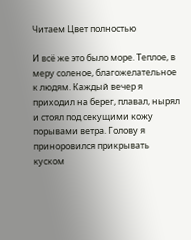Читаем Цвет полностью

И всё же это было море. Теплое, в меру соленое, благожелательное к людям. Каждый вечер я приходил на берег, плавал, нырял и стоял под секущими кожу порывами ветра. Голову я приноровился прикрывать куском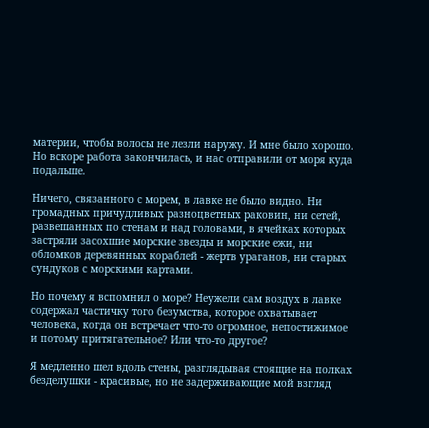материи, чтобы волосы не лезли наружу. И мне было хорошо. Но вскоре работа закончилась, и нас отправили от моря куда подальше.

Ничего, связанного с морем, в лавке не было видно. Ни громадных причудливых разноцветных раковин, ни сетей, развешанных по стенам и над головами, в ячейках которых застряли засохшие морские звезды и морские ежи, ни обломков деревянных кораблей - жертв ураганов, ни старых сундуков с морскими картами.

Но почему я вспомнил о море? Неужели сам воздух в лавке содержал частичку того безумства, которое охватывает человека, когда он встречает что-то огромное, непостижимое и потому притягательное? Или что-то другое?

Я медленно шел вдоль стены, разглядывая стоящие на полках безделушки - красивые, но не задерживающие мой взгляд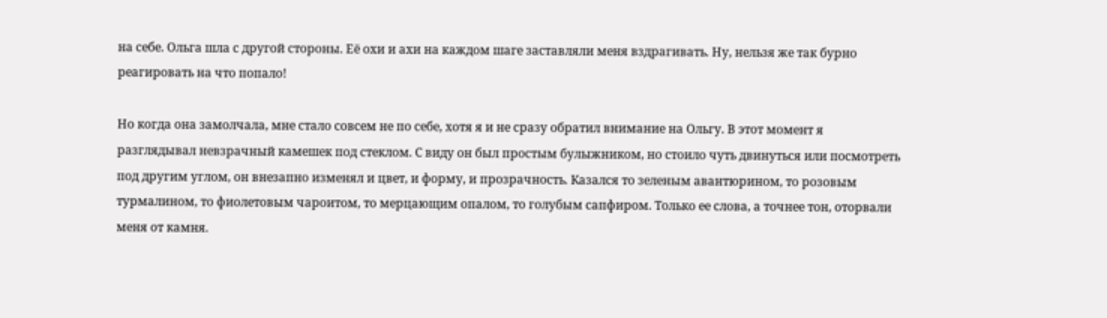на себе. Ольга шла с другой стороны. Её охи и ахи на каждом шаге заставляли меня вздрагивать. Ну, нельзя же так бурно реагировать на что попало!

Но когда она замолчала, мне стало совсем не по себе, хотя я и не сразу обратил внимание на Ольгу. В этот момент я разглядывал невзрачный камешек под стеклом. С виду он был простым булыжником, но стоило чуть двинуться или посмотреть под другим углом, он внезапно изменял и цвет, и форму, и прозрачность. Казался то зеленым авантюрином, то розовым турмалином, то фиолетовым чароитом, то мерцающим опалом, то голубым сапфиром. Только ее слова, а точнее тон, оторвали меня от камня.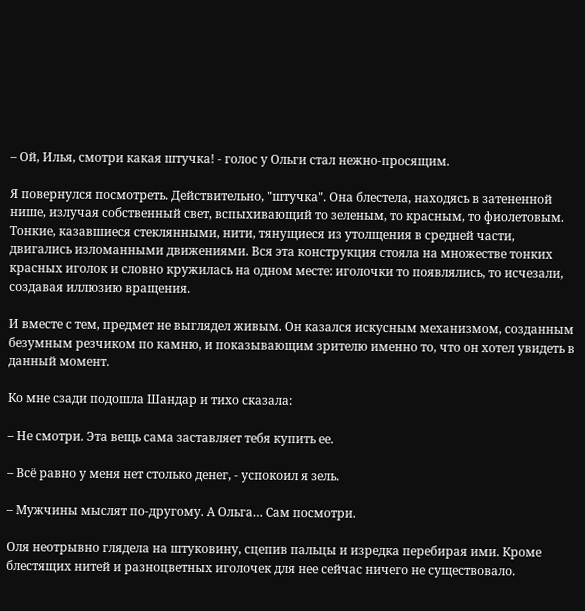– Ой, Илья, смотри какая штучка! - голос у Ольги стал нежно-просящим.

Я повернулся посмотреть. Действительно, "штучка". Она блестела, находясь в затененной нише, излучая собственный свет, вспыхивающий то зеленым, то красным, то фиолетовым. Тонкие, казавшиеся стеклянными, нити, тянущиеся из утолщения в средней части, двигались изломанными движениями. Вся эта конструкция стояла на множестве тонких красных иголок и словно кружилась на одном месте: иголочки то появлялись, то исчезали, создавая иллюзию вращения.

И вместе с тем, предмет не выглядел живым. Он казался искусным механизмом, созданным безумным резчиком по камню, и показывающим зрителю именно то, что он хотел увидеть в данный момент.

Ко мне сзади подошла Шандар и тихо сказала:

– Не смотри. Эта вещь сама заставляет тебя купить ее.

– Всё равно у меня нет столько денег, - успокоил я зель.

– Мужчины мыслят по-другому. А Ольга… Сам посмотри.

Оля неотрывно глядела на штуковину, сцепив пальцы и изредка перебирая ими. Кроме блестящих нитей и разноцветных иголочек для нее сейчас ничего не существовало.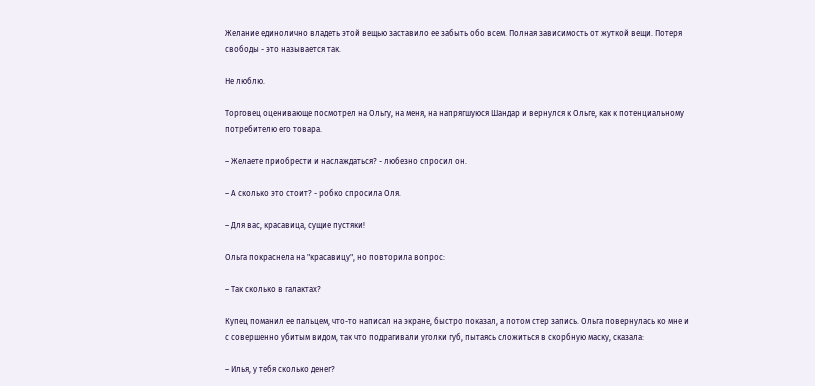Желание единолично владеть этой вещью заставило ее забыть обо всем. Полная зависимость от жуткой вещи. Потеря свободы - это называется так.

Не люблю.

Торговец оценивающе посмотрел на Ольгу, на меня, на напрягшуюся Шандар и вернулся к Ольге, как к потенциальному потребителю его товара.

– Желаете приобрести и наслаждаться? - любезно спросил он.

– А сколько это стоит? - робко спросила Оля.

– Для вас, красавица, сущие пустяки!

Ольга покраснела на "красавицу", но повторила вопрос:

– Так сколько в галактах?

Купец поманил ее пальцем, что-то написал на экране, быстро показал, а потом стер запись. Ольга повернулась ко мне и с совершенно убитым видом, так что подрагивали уголки губ, пытаясь сложиться в скорбную маску, сказала:

– Илья, у тебя сколько денег?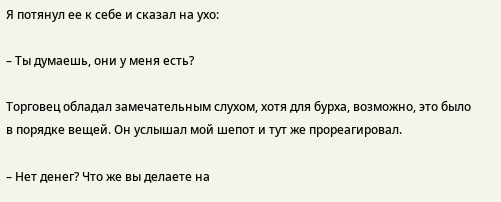Я потянул ее к себе и сказал на ухо:

– Ты думаешь, они у меня есть?

Торговец обладал замечательным слухом, хотя для бурха, возможно, это было в порядке вещей. Он услышал мой шепот и тут же прореагировал.

– Нет денег? Что же вы делаете на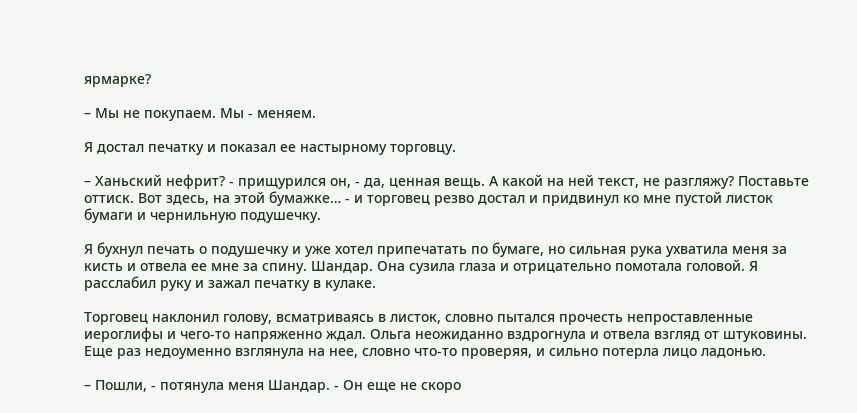ярмарке?

– Мы не покупаем. Мы - меняем.

Я достал печатку и показал ее настырному торговцу.

– Ханьский нефрит? - прищурился он, - да, ценная вещь. А какой на ней текст, не разгляжу? Поставьте оттиск. Вот здесь, на этой бумажке… - и торговец резво достал и придвинул ко мне пустой листок бумаги и чернильную подушечку.

Я бухнул печать о подушечку и уже хотел припечатать по бумаге, но сильная рука ухватила меня за кисть и отвела ее мне за спину. Шандар. Она сузила глаза и отрицательно помотала головой. Я расслабил руку и зажал печатку в кулаке.

Торговец наклонил голову, всматриваясь в листок, словно пытался прочесть непроставленные иероглифы и чего-то напряженно ждал. Ольга неожиданно вздрогнула и отвела взгляд от штуковины. Еще раз недоуменно взглянула на нее, словно что-то проверяя, и сильно потерла лицо ладонью.

– Пошли, - потянула меня Шандар. - Он еще не скоро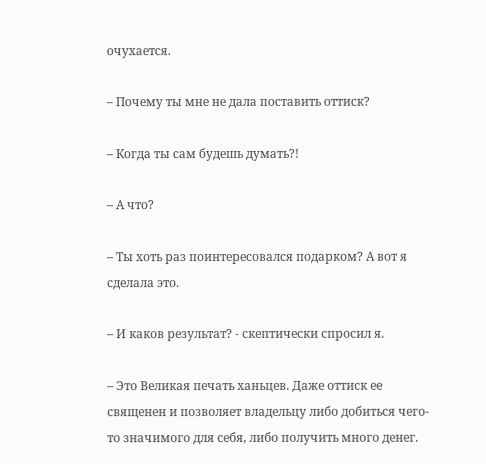очухается.

– Почему ты мне не дала поставить оттиск?

– Когда ты сам будешь думать?!

– А что?

– Ты хоть раз поинтересовался подарком? А вот я сделала это.

– И каков результат? - скептически спросил я.

– Это Великая печать ханьцев. Даже оттиск ее священен и позволяет владельцу либо добиться чего-то значимого для себя, либо получить много денег.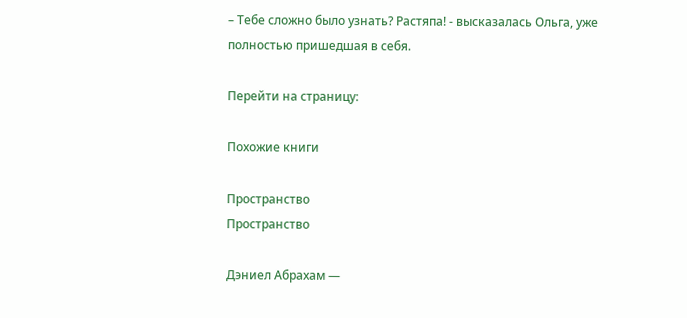– Тебе сложно было узнать? Растяпа! - высказалась Ольга, уже полностью пришедшая в себя.

Перейти на страницу:

Похожие книги

Пространство
Пространство

Дэниел Абрахам —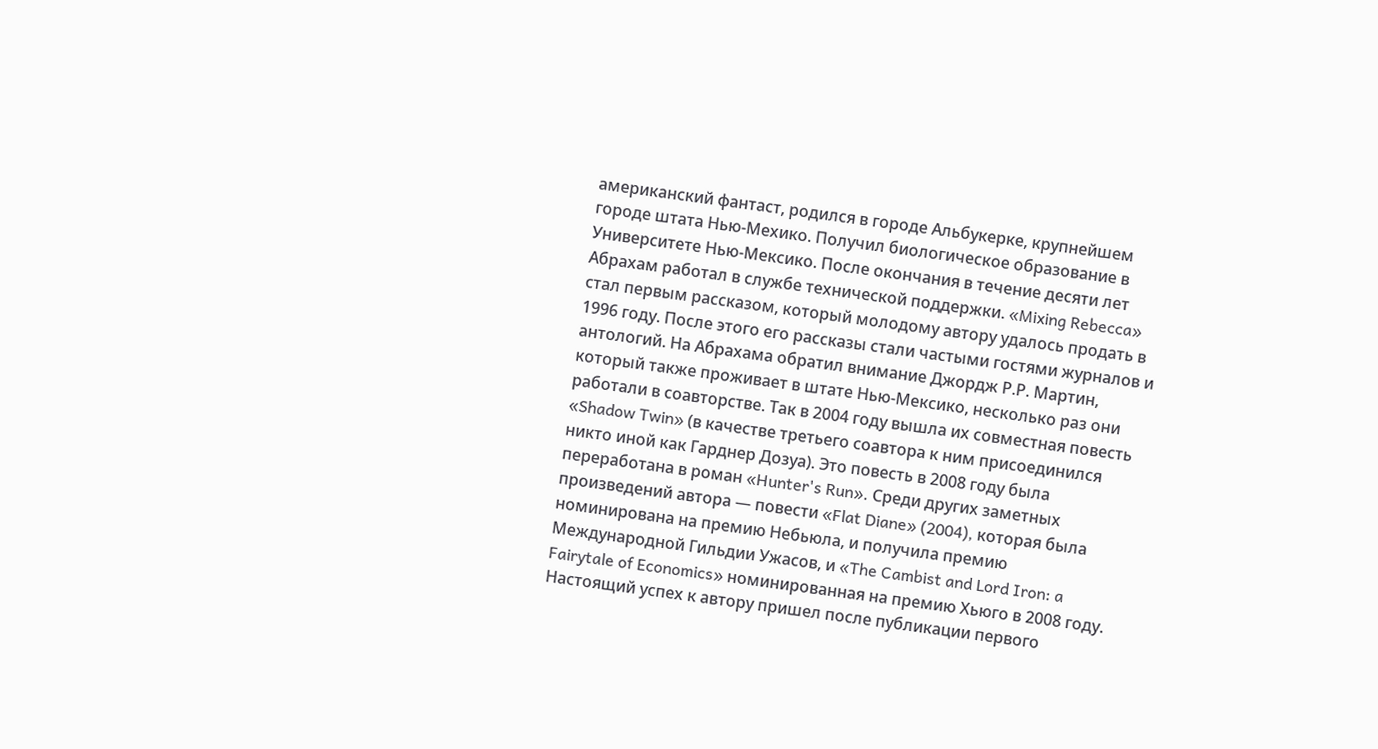американский фантаст, родился в городе Альбукерке, крупнейшем городе штата Нью-Мехико. Получил биологическое образование в Университете Нью-Мексико. После окончания в течение десяти лет Абрахам работал в службе технической поддержки. «Mixing Rebecca» стал первым рассказом, который молодому автору удалось продать в 1996 году. После этого его рассказы стали частыми гостями журналов и антологий. На Абрахама обратил внимание Джордж Р.Р. Мартин, который также проживает в штате Нью-Мексико, несколько раз они работали в соавторстве. Так в 2004 году вышла их совместная повесть «Shadow Twin» (в качестве третьего соавтора к ним присоединился никто иной как Гарднер Дозуа). Это повесть в 2008 году была переработана в роман «Hunter's Run». Среди других заметных произведений автора — повести «Flat Diane» (2004), которая была номинирована на премию Небьюла, и получила премию Международной Гильдии Ужасов, и «The Cambist and Lord Iron: a Fairytale of Economics» номинированная на премию Хьюго в 2008 году. Настоящий успех к автору пришел после публикации первого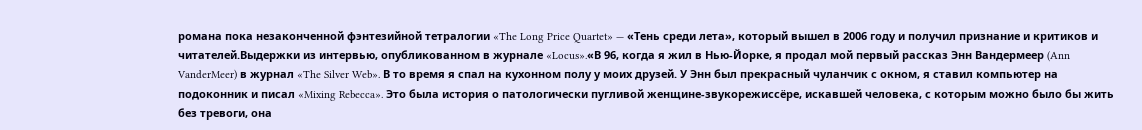романа пока незаконченной фэнтезийной тетралогии «The Long Price Quartet» — «Тень среди лета», который вышел в 2006 году и получил признание и критиков и читателей.Выдержки из интервью, опубликованном в журнале «Locus».«В 96, когда я жил в Нью-Йорке, я продал мой первый рассказ Энн Вандермеер (Ann VanderMeer) в журнал «The Silver Web». В то время я спал на кухонном полу у моих друзей. У Энн был прекрасный чуланчик с окном, я ставил компьютер на подоконник и писал «Mixing Rebecca». Это была история о патологически пугливой женщине-звукорежиссёре, искавшей человека, с которым можно было бы жить без тревоги, она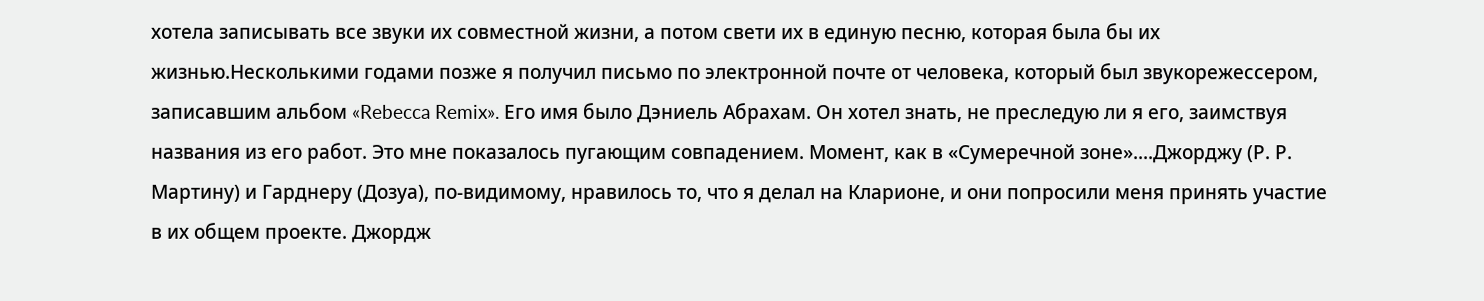хотела записывать все звуки их совместной жизни, а потом свети их в единую песню, которая была бы их жизнью.Несколькими годами позже я получил письмо по электронной почте от человека, который был звукорежессером, записавшим альбом «Rebecca Remix». Его имя было Дэниель Абрахам. Он хотел знать, не преследую ли я его, заимствуя названия из его работ. Это мне показалось пугающим совпадением. Момент, как в «Сумеречной зоне»....Джорджу (Р. Р. Мартину) и Гарднеру (Дозуа), по-видимому, нравилось то, что я делал на Кларионе, и они попросили меня принять участие в их общем проекте. Джордж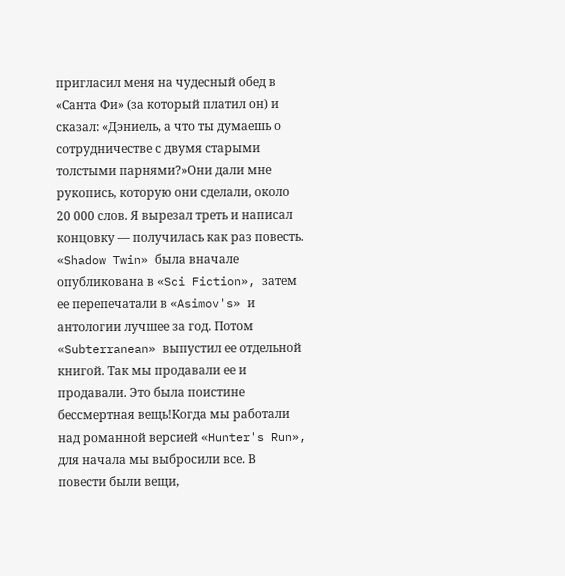пригласил меня на чудесный обед в «Санта Фи» (за который платил он) и сказал: «Дэниель, а что ты думаешь о сотрудничестве с двумя старыми толстыми парнями?»Они дали мне рукопись, которую они сделали, около 20 000 слов. Я вырезал треть и написал концовку — получилась как раз повесть. «Shadow Twin» была вначале опубликована в «Sci Fiction», затем ее перепечатали в «Asimov's» и антологии лучшее за год. Потом «Subterranean» выпустил ее отдельной книгой. Так мы продавали ее и продавали. Это была поистине бессмертная вещь!Когда мы работали над романной версией «Hunter's Run», для начала мы выбросили все. В повести были вещи,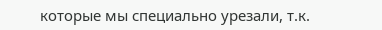которые мы специально урезали, т.к.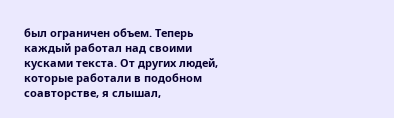был ограничен объем. Теперь каждый работал над своими кусками текста. От других людей, которые работали в подобном соавторстве, я слышал,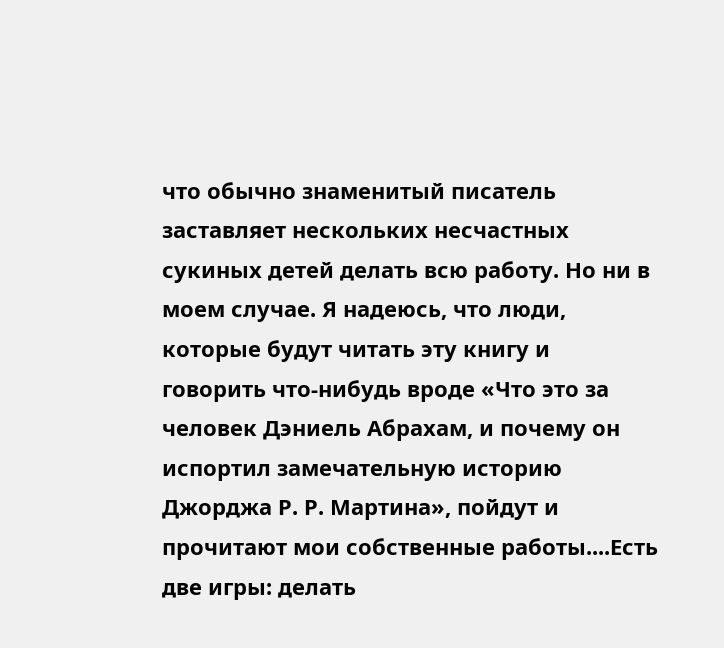что обычно знаменитый писатель заставляет нескольких несчастных сукиных детей делать всю работу. Но ни в моем случае. Я надеюсь, что люди, которые будут читать эту книгу и говорить что-нибудь вроде «Что это за человек Дэниель Абрахам, и почему он испортил замечательную историю Джорджа Р. Р. Мартина», пойдут и прочитают мои собственные работы....Есть две игры: делать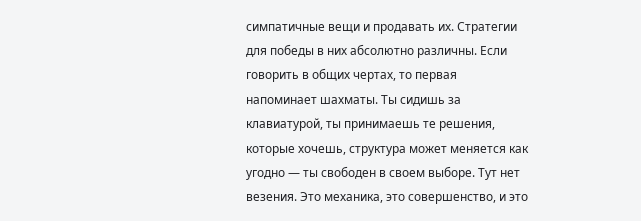симпатичные вещи и продавать их. Стратегии для победы в них абсолютно различны. Если говорить в общих чертах, то первая напоминает шахматы. Ты сидишь за клавиатурой, ты принимаешь те решения, которые хочешь, структура может меняется как угодно — ты свободен в своем выборе. Тут нет везения. Это механика, это совершенство, и это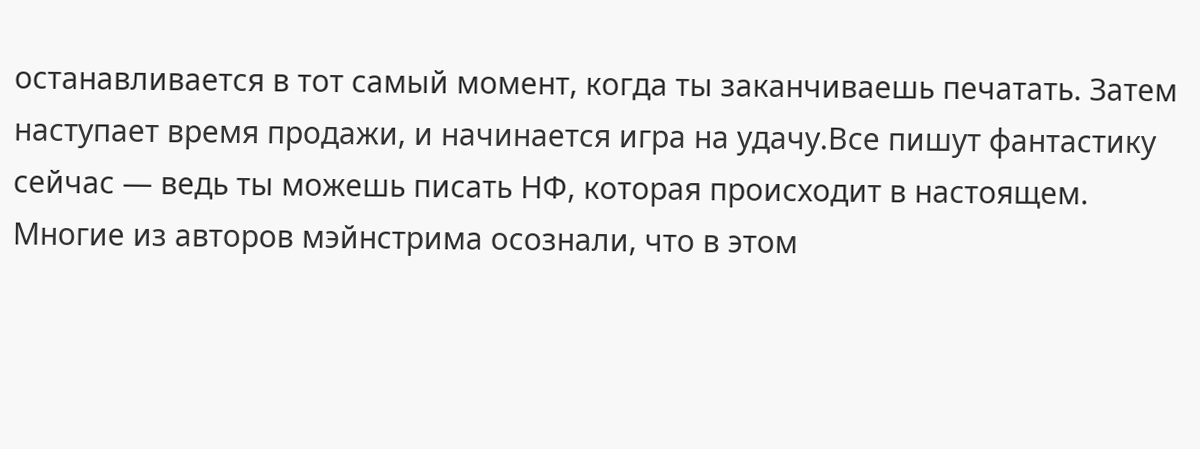останавливается в тот самый момент, когда ты заканчиваешь печатать. Затем наступает время продажи, и начинается игра на удачу.Все пишут фантастику сейчас — ведь ты можешь писать НФ, которая происходит в настоящем. Многие из авторов мэйнстрима осознали, что в этом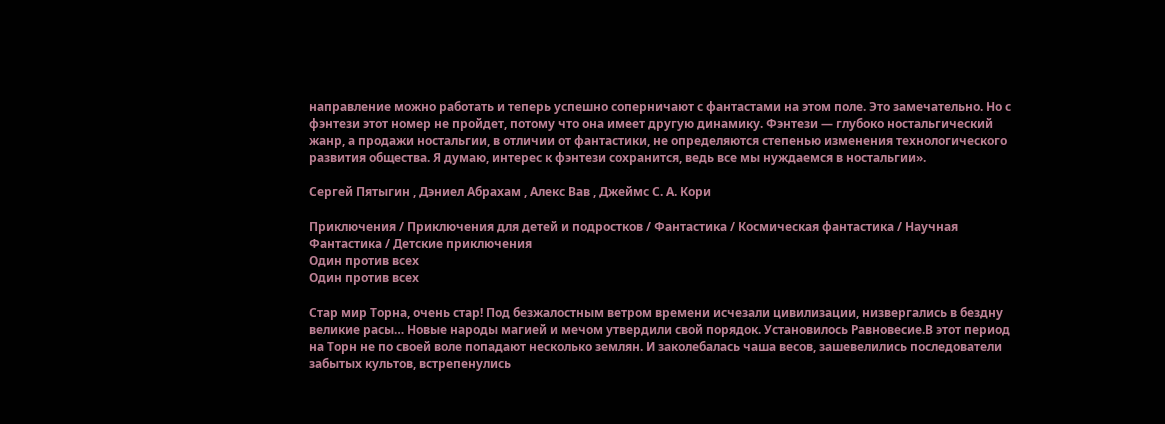направление можно работать и теперь успешно соперничают с фантастами на этом поле. Это замечательно. Но с фэнтези этот номер не пройдет, потому что она имеет другую динамику. Фэнтези — глубоко ностальгический жанр, а продажи ностальгии, в отличии от фантастики, не определяются степенью изменения технологического развития общества. Я думаю, интерес к фэнтези сохранится, ведь все мы нуждаемся в ностальгии».

Сергей Пятыгин , Дэниел Абрахам , Алекс Вав , Джеймс С. А. Кори

Приключения / Приключения для детей и подростков / Фантастика / Космическая фантастика / Научная Фантастика / Детские приключения
Один против всех
Один против всех

Стар мир Торна, очень стар! Под безжалостным ветром времени исчезали цивилизации, низвергались в бездну великие расы… Новые народы магией и мечом утвердили свой порядок. Установилось Равновесие.В этот период на Торн не по своей воле попадают несколько землян. И заколебалась чаша весов, зашевелились последователи забытых культов, встрепенулись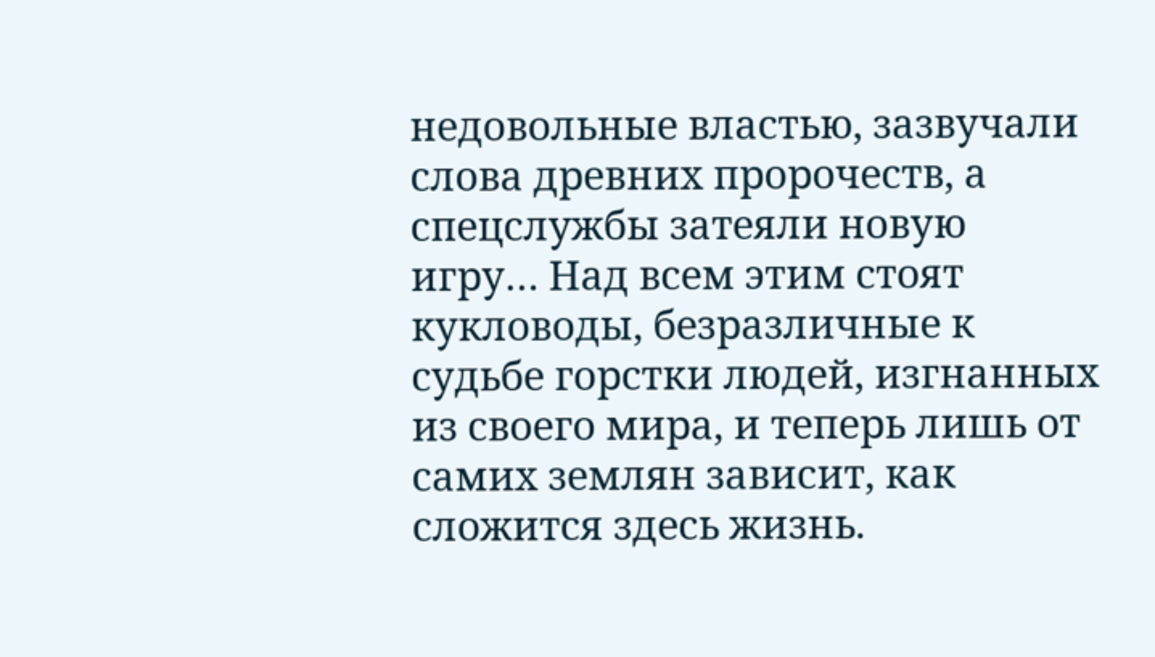недовольные властью, зазвучали слова древних пророчеств, а спецслужбы затеяли новую игру… Над всем этим стоят кукловоды, безразличные к судьбе горстки людей, изгнанных из своего мира, и теперь лишь от самих землян зависит, как сложится здесь жизнь.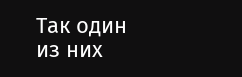Так один из них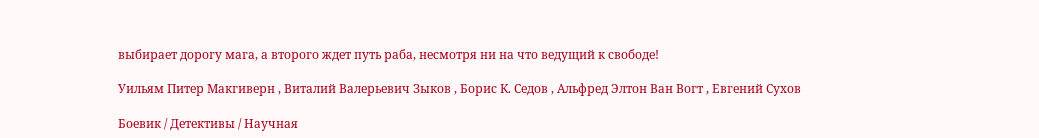выбирает дорогу мага, а второго ждет путь раба, несмотря ни на что ведущий к свободе!

Уильям Питер Макгиверн , Виталий Валерьевич Зыков , Борис К. Седов , Альфред Элтон Ван Вогт , Евгений Сухов

Боевик / Детективы / Научная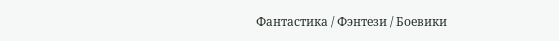Фантастика / Фэнтези / Боевики